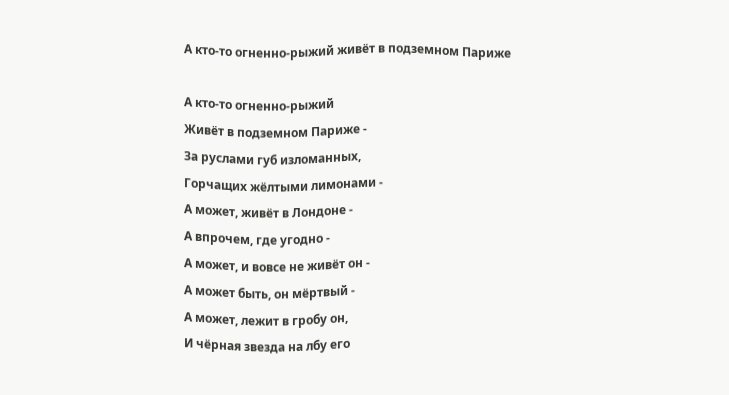А кто-то огненно-рыжий живёт в подземном Париже

А кто-то огненно-рыжий
Живёт в подземном Париже -
За руслами губ изломанных,
Горчащих жёлтыми лимонами -
А может, живёт в Лондоне -
А впрочем, где угодно -
А может, и вовсе не живёт он -
А может быть, он мёртвый -
А может, лежит в гробу он,
И чёрная звезда на лбу его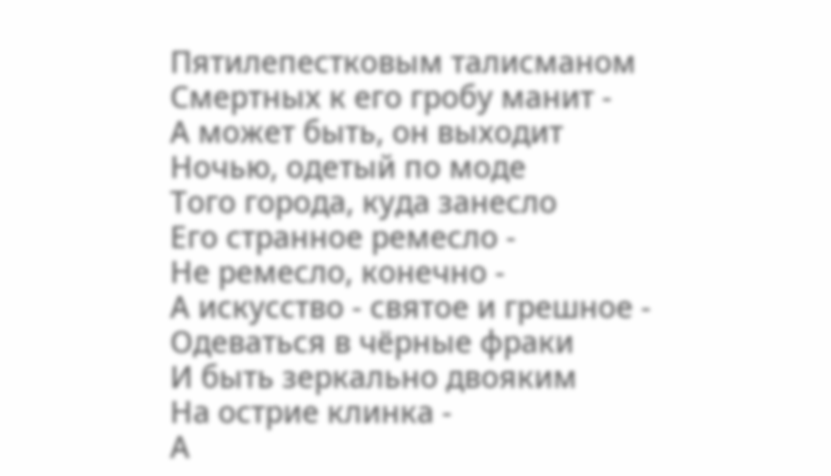Пятилепестковым талисманом
Смертных к его гробу манит -
А может быть, он выходит
Ночью, одетый по моде
Того города, куда занесло
Его странное ремесло -
Не ремесло, конечно -
А искусство - святое и грешное -
Одеваться в чёрные фраки
И быть зеркально двояким
На острие клинка -
А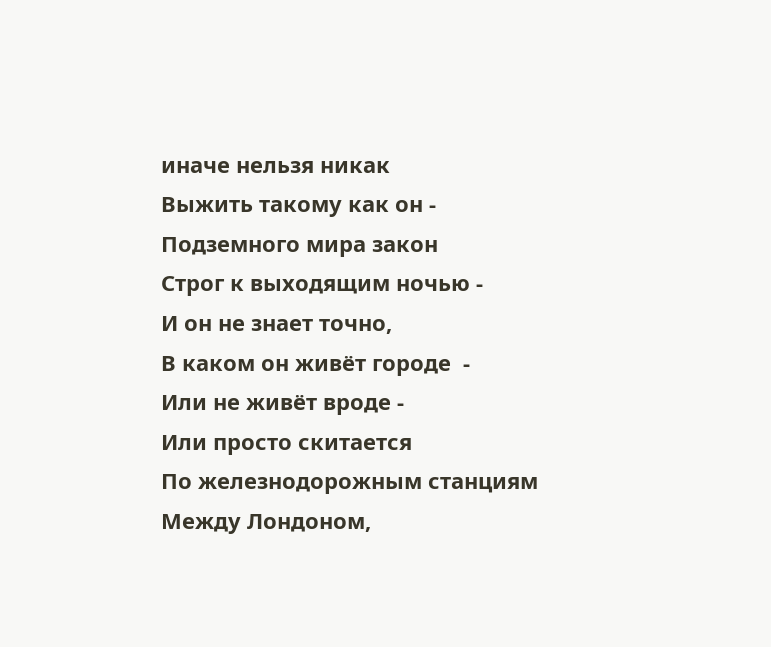иначе нельзя никак
Выжить такому как он -
Подземного мира закон
Строг к выходящим ночью -
И он не знает точно,
В каком он живёт городе  -
Или не живёт вроде -
Или просто скитается
По железнодорожным станциям
Между Лондоном,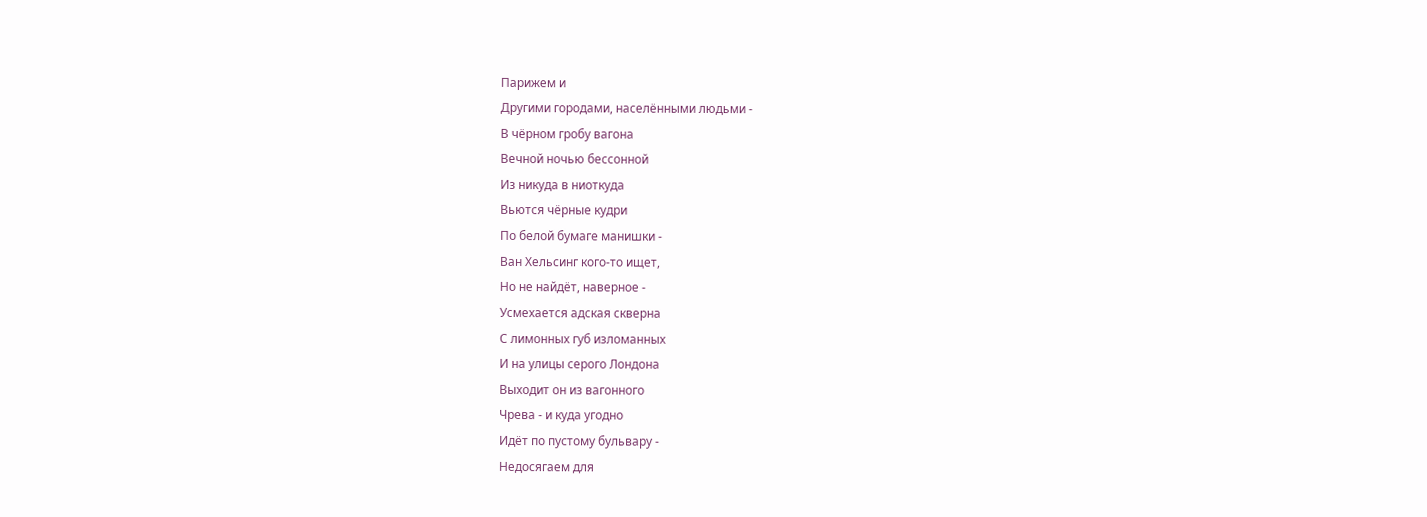Парижем и
Другими городами, населёнными людьми -
В чёрном гробу вагона
Вечной ночью бессонной
Из никуда в ниоткуда
Вьются чёрные кудри
По белой бумаге манишки -
Ван Хельсинг кого-то ищет,
Но не найдёт, наверное -
Усмехается адская скверна
С лимонных губ изломанных
И на улицы серого Лондона
Выходит он из вагонного
Чрева - и куда угодно
Идёт по пустому бульвару -
Недосягаем для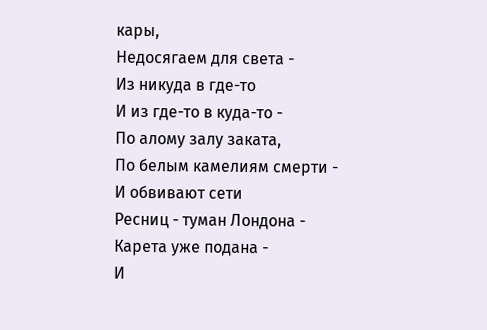кары,
Недосягаем для света -
Из никуда в где-то
И из где-то в куда-то -
По алому залу заката,
По белым камелиям смерти -
И обвивают сети
Ресниц - туман Лондона -
Карета уже подана -
И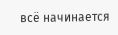всё начинается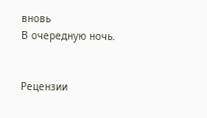вновь
В очередную ночь.


Рецензии